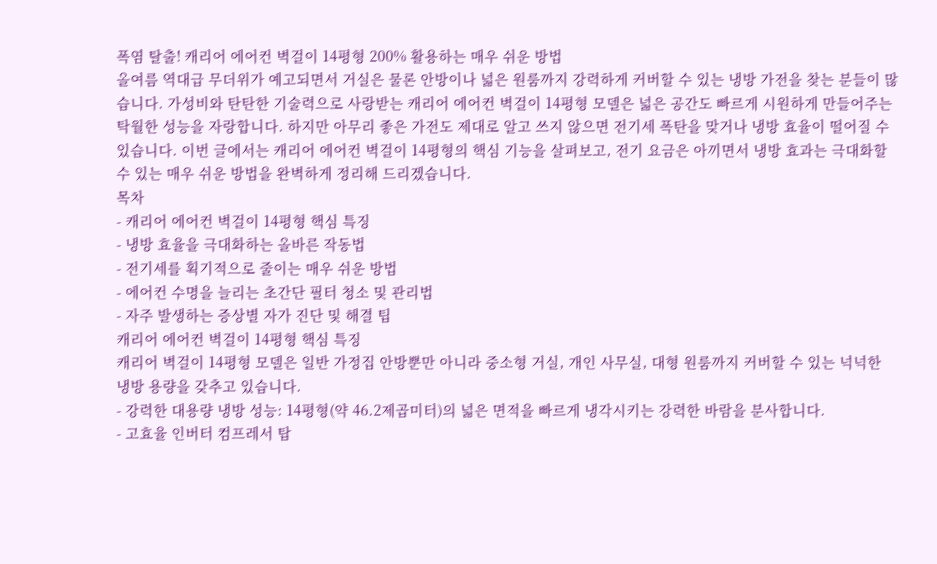폭염 탈출! 캐리어 에어컨 벽걸이 14평형 200% 활용하는 매우 쉬운 방법
올여름 역대급 무더위가 예고되면서 거실은 물론 안방이나 넓은 원룸까지 강력하게 커버할 수 있는 냉방 가전을 찾는 분들이 많습니다. 가성비와 탄탄한 기술력으로 사랑받는 캐리어 에어컨 벽걸이 14평형 모델은 넓은 공간도 빠르게 시원하게 만들어주는 탁월한 성능을 자랑합니다. 하지만 아무리 좋은 가전도 제대로 알고 쓰지 않으면 전기세 폭탄을 맞거나 냉방 효율이 떨어질 수 있습니다. 이번 글에서는 캐리어 에어컨 벽걸이 14평형의 핵심 기능을 살펴보고, 전기 요금은 아끼면서 냉방 효과는 극대화할 수 있는 매우 쉬운 방법을 완벽하게 정리해 드리겠습니다.
목차
- 캐리어 에어컨 벽걸이 14평형 핵심 특징
- 냉방 효율을 극대화하는 올바른 작동법
- 전기세를 획기적으로 줄이는 매우 쉬운 방법
- 에어컨 수명을 늘리는 초간단 필터 청소 및 관리법
- 자주 발생하는 증상별 자가 진단 및 해결 팁
캐리어 에어컨 벽걸이 14평형 핵심 특징
캐리어 벽걸이 14평형 모델은 일반 가정집 안방뿐만 아니라 중소형 거실, 개인 사무실, 대형 원룸까지 커버할 수 있는 넉넉한 냉방 용량을 갖추고 있습니다.
- 강력한 대용량 냉방 성능: 14평형(약 46.2제곱미터)의 넓은 면적을 빠르게 냉각시키는 강력한 바람을 분사합니다.
- 고효율 인버터 컴프레서 탑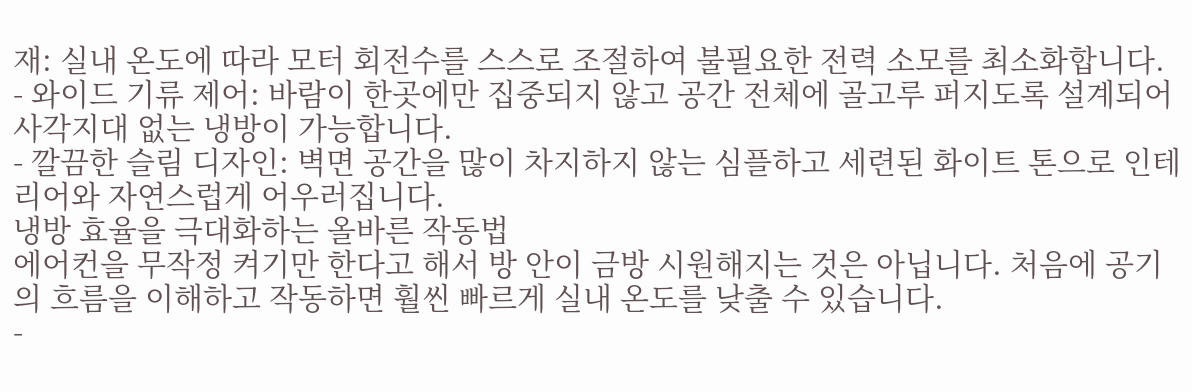재: 실내 온도에 따라 모터 회전수를 스스로 조절하여 불필요한 전력 소모를 최소화합니다.
- 와이드 기류 제어: 바람이 한곳에만 집중되지 않고 공간 전체에 골고루 퍼지도록 설계되어 사각지대 없는 냉방이 가능합니다.
- 깔끔한 슬림 디자인: 벽면 공간을 많이 차지하지 않는 심플하고 세련된 화이트 톤으로 인테리어와 자연스럽게 어우러집니다.
냉방 효율을 극대화하는 올바른 작동법
에어컨을 무작정 켜기만 한다고 해서 방 안이 금방 시원해지는 것은 아닙니다. 처음에 공기의 흐름을 이해하고 작동하면 훨씬 빠르게 실내 온도를 낮출 수 있습니다.
-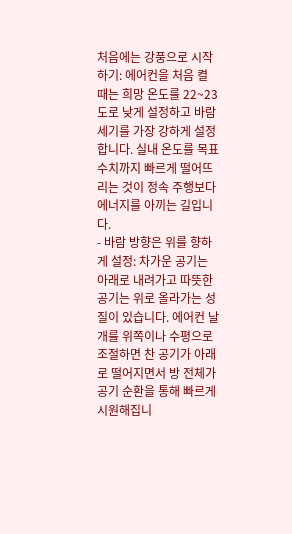처음에는 강풍으로 시작하기: 에어컨을 처음 켤 때는 희망 온도를 22~23도로 낮게 설정하고 바람 세기를 가장 강하게 설정합니다. 실내 온도를 목표 수치까지 빠르게 떨어뜨리는 것이 정속 주행보다 에너지를 아끼는 길입니다.
- 바람 방향은 위를 향하게 설정: 차가운 공기는 아래로 내려가고 따뜻한 공기는 위로 올라가는 성질이 있습니다. 에어컨 날개를 위쪽이나 수평으로 조절하면 찬 공기가 아래로 떨어지면서 방 전체가 공기 순환을 통해 빠르게 시원해집니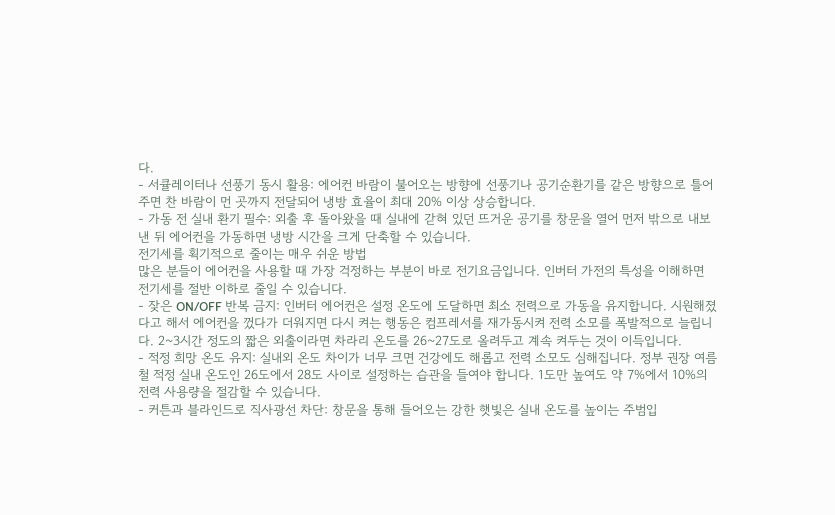다.
- 서큘레이터나 선풍기 동시 활용: 에어컨 바람이 불어오는 방향에 선풍기나 공기순환기를 같은 방향으로 틀어주면 찬 바람이 먼 곳까지 전달되어 냉방 효율이 최대 20% 이상 상승합니다.
- 가동 전 실내 환기 필수: 외출 후 돌아왔을 때 실내에 갇혀 있던 뜨거운 공기를 창문을 열어 먼저 밖으로 내보낸 뒤 에어컨을 가동하면 냉방 시간을 크게 단축할 수 있습니다.
전기세를 획기적으로 줄이는 매우 쉬운 방법
많은 분들이 에어컨을 사용할 때 가장 걱정하는 부분이 바로 전기요금입니다. 인버터 가전의 특성을 이해하면 전기세를 절반 이하로 줄일 수 있습니다.
- 잦은 ON/OFF 반복 금지: 인버터 에어컨은 설정 온도에 도달하면 최소 전력으로 가동을 유지합니다. 시원해졌다고 해서 에어컨을 껐다가 더워지면 다시 켜는 행동은 컴프레서를 재가동시켜 전력 소모를 폭발적으로 늘립니다. 2~3시간 정도의 짧은 외출이라면 차라리 온도를 26~27도로 올려두고 계속 켜두는 것이 이득입니다.
- 적정 희망 온도 유지: 실내외 온도 차이가 너무 크면 건강에도 해롭고 전력 소모도 심해집니다. 정부 권장 여름철 적정 실내 온도인 26도에서 28도 사이로 설정하는 습관을 들여야 합니다. 1도만 높여도 약 7%에서 10%의 전력 사용량을 절감할 수 있습니다.
- 커튼과 블라인드로 직사광선 차단: 창문을 통해 들어오는 강한 햇빛은 실내 온도를 높이는 주범입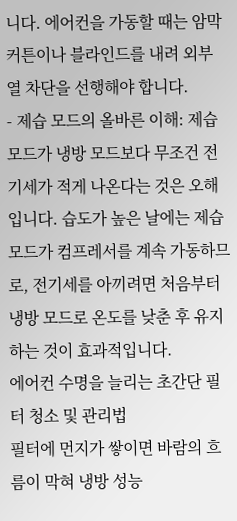니다. 에어컨을 가동할 때는 암막 커튼이나 블라인드를 내려 외부 열 차단을 선행해야 합니다.
- 제습 모드의 올바른 이해: 제습 모드가 냉방 모드보다 무조건 전기세가 적게 나온다는 것은 오해입니다. 습도가 높은 날에는 제습 모드가 컴프레서를 계속 가동하므로, 전기세를 아끼려면 처음부터 냉방 모드로 온도를 낮춘 후 유지하는 것이 효과적입니다.
에어컨 수명을 늘리는 초간단 필터 청소 및 관리법
필터에 먼지가 쌓이면 바람의 흐름이 막혀 냉방 성능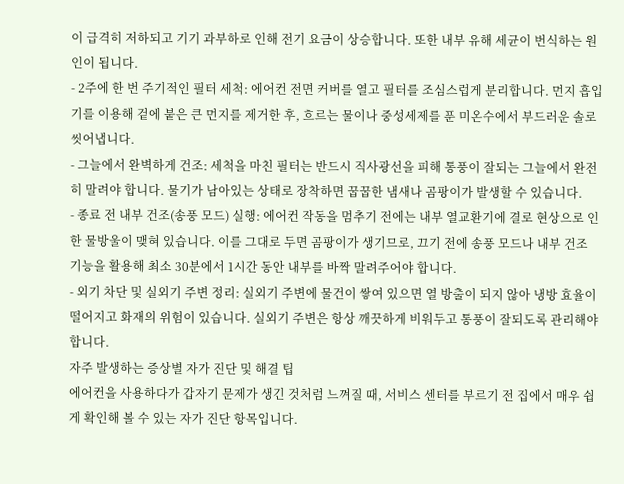이 급격히 저하되고 기기 과부하로 인해 전기 요금이 상승합니다. 또한 내부 유해 세균이 번식하는 원인이 됩니다.
- 2주에 한 번 주기적인 필터 세척: 에어컨 전면 커버를 열고 필터를 조심스럽게 분리합니다. 먼지 흡입기를 이용해 겉에 붙은 큰 먼지를 제거한 후, 흐르는 물이나 중성세제를 푼 미온수에서 부드러운 솔로 씻어냅니다.
- 그늘에서 완벽하게 건조: 세척을 마친 필터는 반드시 직사광선을 피해 통풍이 잘되는 그늘에서 완전히 말려야 합니다. 물기가 남아있는 상태로 장착하면 꿉꿉한 냄새나 곰팡이가 발생할 수 있습니다.
- 종료 전 내부 건조(송풍 모드) 실행: 에어컨 작동을 멈추기 전에는 내부 열교환기에 결로 현상으로 인한 물방울이 맺혀 있습니다. 이를 그대로 두면 곰팡이가 생기므로, 끄기 전에 송풍 모드나 내부 건조 기능을 활용해 최소 30분에서 1시간 동안 내부를 바짝 말려주어야 합니다.
- 외기 차단 및 실외기 주변 정리: 실외기 주변에 물건이 쌓여 있으면 열 방출이 되지 않아 냉방 효율이 떨어지고 화재의 위험이 있습니다. 실외기 주변은 항상 깨끗하게 비워두고 통풍이 잘되도록 관리해야 합니다.
자주 발생하는 증상별 자가 진단 및 해결 팁
에어컨을 사용하다가 갑자기 문제가 생긴 것처럼 느껴질 때, 서비스 센터를 부르기 전 집에서 매우 쉽게 확인해 볼 수 있는 자가 진단 항목입니다.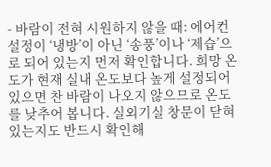- 바람이 전혀 시원하지 않을 때: 에어컨 설정이 ‘냉방’이 아닌 ‘송풍’이나 ‘제습’으로 되어 있는지 먼저 확인합니다. 희망 온도가 현재 실내 온도보다 높게 설정되어 있으면 찬 바람이 나오지 않으므로 온도를 낮추어 봅니다. 실외기실 창문이 닫혀 있는지도 반드시 확인해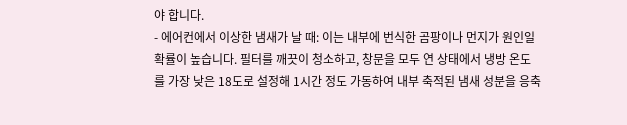야 합니다.
- 에어컨에서 이상한 냄새가 날 때: 이는 내부에 번식한 곰팡이나 먼지가 원인일 확률이 높습니다. 필터를 깨끗이 청소하고, 창문을 모두 연 상태에서 냉방 온도를 가장 낮은 18도로 설정해 1시간 정도 가동하여 내부 축적된 냄새 성분을 응축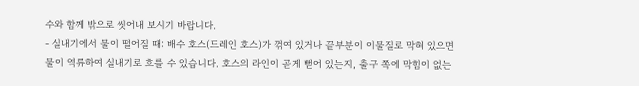수와 함께 밖으로 씻어내 보시기 바랍니다.
- 실내기에서 물이 떨어질 때: 배수 호스(드레인 호스)가 꺾여 있거나 끝부분이 이물질로 막혀 있으면 물이 역류하여 실내기로 흐를 수 있습니다. 호스의 라인이 곧게 뻗어 있는지, 출구 쪽에 막힘이 없는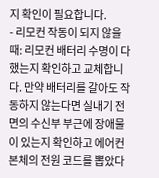지 확인이 필요합니다.
- 리모컨 작동이 되지 않을 때: 리모컨 배터리 수명이 다했는지 확인하고 교체합니다. 만약 배터리를 갈아도 작동하지 않는다면 실내기 전면의 수신부 부근에 장애물이 있는지 확인하고 에어컨 본체의 전원 코드를 뽑았다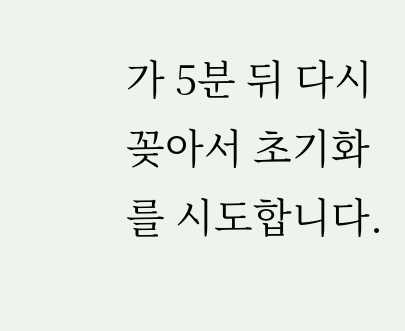가 5분 뒤 다시 꽂아서 초기화를 시도합니다.